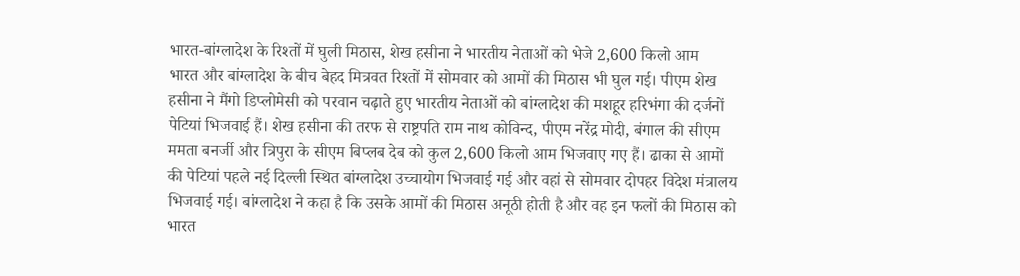भारत-बांग्लादेश के रिश्तों में घुली मिठास, शेख हसीना ने भारतीय नेताओं को भेजे 2,600 किलो आम
भारत और बांग्लादेश के बीच बेहद मित्रवत रिश्तों में सोमवार को आमों की मिठास भी घुल गई। पीएम शेख हसीना ने मैंगो डिप्लोमेसी को परवान चढ़ाते हुए भारतीय नेताओं को बांग्लादेश की मशहूर हरिभंगा की दर्जनों पेटियां भिजवाई हैं। शेख हसीना की तरफ से राष्ट्रपति राम नाथ कोविन्द, पीएम नरेंद्र मोदी, बंगाल की सीएम ममता बनर्जी और त्रिपुरा के सीएम बिप्लब देब को कुल 2,600 किलो आम भिजवाए गए हैं। ढाका से आमों की पेटियां पहले नई दिल्ली स्थित बांग्लादेश उच्चायोग भिजवाई गई और वहां से सोमवार दोपहर विदेश मंत्रालय भिजवाई गई। बांग्लादेश ने कहा है कि उसके आमों की मिठास अनूठी होती है और वह इन फलों की मिठास को भारत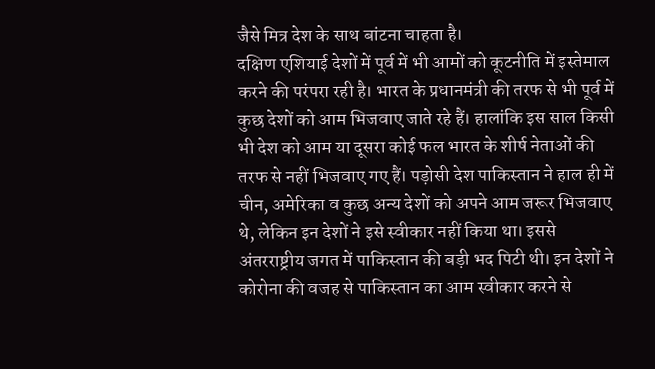जैसे मित्र देश के साथ बांटना चाहता है।
दक्षिण एशियाई देशों में पूर्व में भी आमों को कूटनीति में इस्तेमाल करने की परंपरा रही है। भारत के प्रधानमंत्री की तरफ से भी पूर्व में कुछ देशों को आम भिजवाए जाते रहे हैं। हालांकि इस साल किसी भी देश को आम या दूसरा कोई फल भारत के शीर्ष नेताओं की तरफ से नहीं भिजवाए गए हैं। पड़ोसी देश पाकिस्तान ने हाल ही में चीन, अमेरिका व कुछ अन्य देशों को अपने आम जरूर भिजवाए थे, लेकिन इन देशों ने इसे स्वीकार नहीं किया था। इससे अंतरराष्ट्रीय जगत में पाकिस्तान की बड़ी भद पिटी थी। इन देशों ने कोरोना की वजह से पाकिस्तान का आम स्वीकार करने से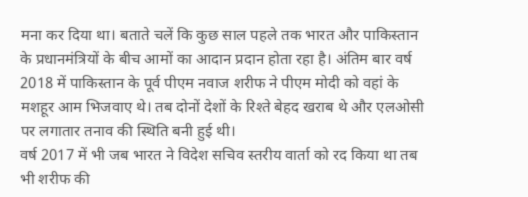मना कर दिया था। बताते चलें कि कुछ साल पहले तक भारत और पाकिस्तान के प्रधानमंत्रियों के बीच आमों का आदान प्रदान होता रहा है। अंतिम बार वर्ष 2018 में पाकिस्तान के पूर्व पीएम नवाज शरीफ ने पीएम मोदी को वहां के मशहूर आम भिजवाए थे। तब दोनों देशों के रिश्ते बेहद खराब थे और एलओसी पर लगातार तनाव की स्थिति बनी हुई थी।
वर्ष 2017 में भी जब भारत ने विदेश सचिव स्तरीय वार्ता को रद किया था तब भी शरीफ की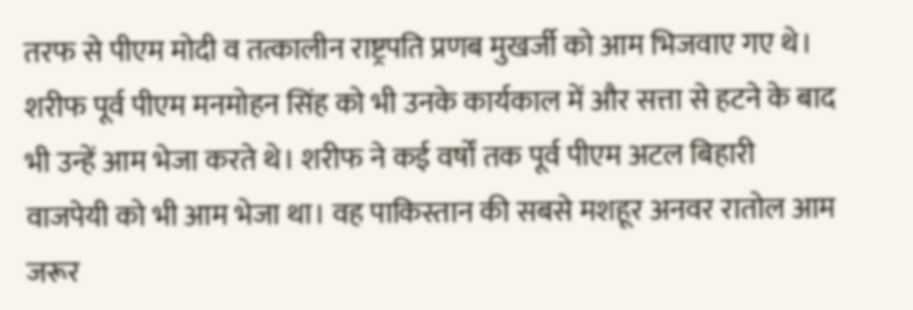तरफ से पीएम मोदी व तत्कालीन राष्ट्रपति प्रणब मुखर्जी को आम भिजवाए गए थे। शरीफ पूर्व पीएम मनमोहन सिंह को भी उनके कार्यकाल में और सत्ता से हटने के बाद भी उन्हें आम भेजा करते थे। शरीफ ने कई वर्षों तक पूर्व पीएम अटल बिहारी वाजपेयी को भी आम भेजा था। वह पाकिस्तान की सबसे मशहूर अनवर रातोल आम जरूर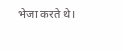भेजा करते थे।